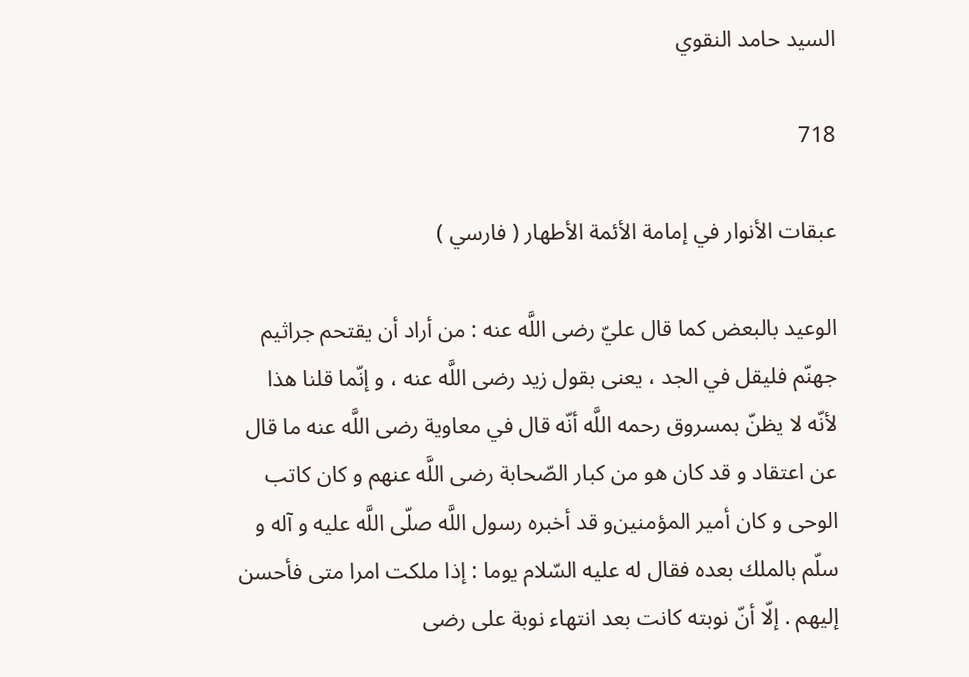السيد حامد النقوي

718

عبقات الأنوار في إمامة الأئمة الأطهار ( فارسي )

الوعيد بالبعض كما قال عليّ رضى اللَّه عنه : من أراد أن يقتحم جراثيم جهنّم فليقل في الجد ، يعنى بقول زيد رضى اللَّه عنه ، و إنّما قلنا هذا لأنّه لا يظنّ بمسروق رحمه اللَّه أنّه قال في معاوية رضى اللَّه عنه ما قال عن اعتقاد و قد كان هو من كبار الصّحابة رضى اللَّه عنهم و كان كاتب الوحى و كان أمير المؤمنين‌و قد أخبره رسول اللَّه صلّى اللَّه عليه و آله و سلّم بالملك بعده فقال له عليه السّلام يوما : إذا ملكت امرا متى فأحسن إليهم . إلّا أنّ نوبته كانت بعد انتهاء نوبة على رضى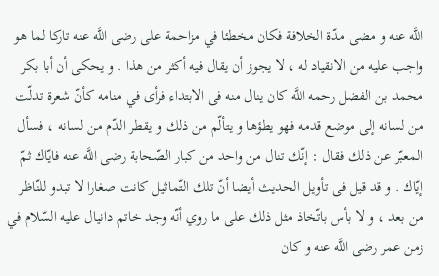اللَّه عنه و مضى مدّة الخلافة فكان مخطئا في مزاحمة على رضى اللَّه عنه تاركا لما هو واجب عليه من الانقياد له ، لا يجوز أن يقال فيه أكثر من هذا . و يحكى أن أبا بكر محمد بن الفضل رحمه اللَّه كان ينال منه فى الابتداء فرأى في منامه كأنّ شعرة تدلّت من لسانه إلى موضع قدمه فهو يطؤها و يتألّم من ذلك و يقطر الدّم من لسانه ، فسأل المعبّر عن ذلك فقال : إنّك تنال من واحد من كبار الصّحابة رضى اللَّه عنه فايّاك ثمّ إيّاك . و قد قيل فى تأويل الحديث أيضا أنّ تلك التّماثيل كانت صغارا لا تبدو للنّاظر من بعد ، و لا بأس باتّخاذ مثل ذلك على ما روي أنّه وجد خاتم دانيال عليه السّلام في زمن عمر رضى اللَّه عنه و كان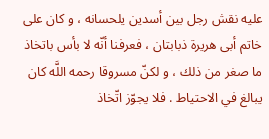عليه نقش رجل بين أسدين يلحسانه ، و كان على خاتم أبى هريرة ذبابتان ، فعرفنا أنّه لا بأس باتخاذ ما صغر من ذلك ، و لكنّ مسروقا رحمه اللَّه كان يبالغ في الاحتياط . فلا يجوّز اتّخاذ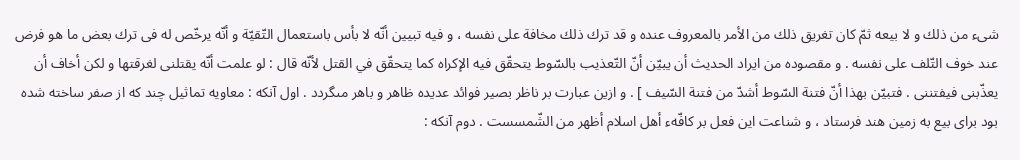شىء من ذلك و لا بيعه ثمّ كان تغريق ذلك من الأمر بالمعروف عنده و قد ترك ذلك مخافة على نفسه ، و فيه تبيين أنّه لا بأس باستعمال التّقيّة و أنّه يرخّص له فى ترك بعض ما هو فرض عند خوف التّلف على نفسه . و مقصوده من ايراد الحديث أن يبيّن أنّ التّعذيب بالسّوط يتحقّق فيه الإكراه كما يتحقّق في القتل لأنّه قال : لو علمت أنّه يقتلنى لغرقتها و لكن أخاف أن يعذّبنى فيفتننى . فتبيّن بهذا أنّ فتنة السّوط أشدّ من فتنة السّيف ] . و ازين عبارت بر ناظر بصير فوائد عديده ظاهر و باهر مىگردد . اول آنكه : معاويه تماثيل چند كه از صفر ساخته شده بود براى بيع به زمين هند فرستاد ، و شناعت اين فعل بر كافّهء أهل اسلام أظهر من الشّمسست . دوم آنكه :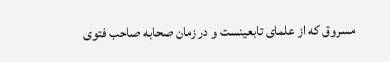مسروق كه از علماى تابعينست و در زمان صحابه صاحب فتوى